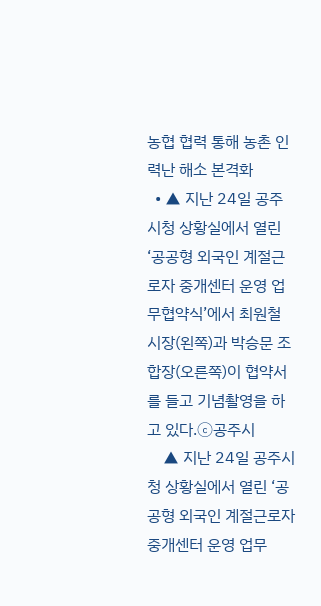농협 협력 통해 농촌 인력난 해소 본격화
  • ▲ 지난 24일 공주시청 상황실에서 열린 ‘공공형 외국인 계절근로자 중개센터 운영 업무협약식’에서 최원철 시장(왼쪽)과 박승문 조합장(오른쪽)이 협약서를 들고 기념촬영을 하고 있다.ⓒ공주시
    ▲ 지난 24일 공주시청 상황실에서 열린 ‘공공형 외국인 계절근로자 중개센터 운영 업무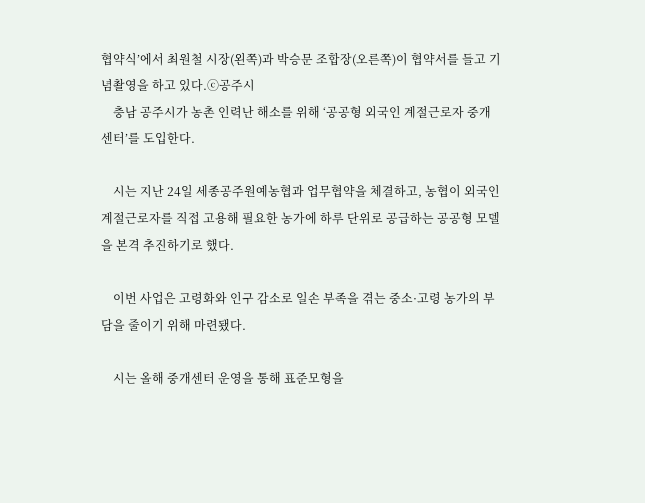협약식’에서 최원철 시장(왼쪽)과 박승문 조합장(오른쪽)이 협약서를 들고 기념촬영을 하고 있다.ⓒ공주시
    충남 공주시가 농촌 인력난 해소를 위해 ‘공공형 외국인 계절근로자 중개센터’를 도입한다.

    시는 지난 24일 세종공주원예농협과 업무협약을 체결하고, 농협이 외국인 계절근로자를 직접 고용해 필요한 농가에 하루 단위로 공급하는 공공형 모델을 본격 추진하기로 했다.

    이번 사업은 고령화와 인구 감소로 일손 부족을 겪는 중소·고령 농가의 부담을 줄이기 위해 마련됐다.

    시는 올해 중개센터 운영을 통해 표준모형을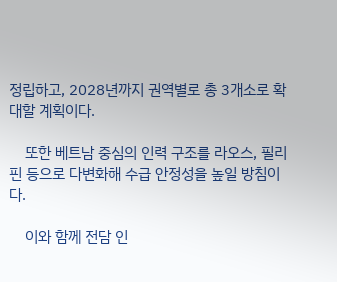정립하고, 2028년까지 권역별로 총 3개소로 확대할 계획이다.

    또한 베트남 중심의 인력 구조를 라오스, 필리핀 등으로 다변화해 수급 안정성을 높일 방침이다.

    이와 함께 전담 인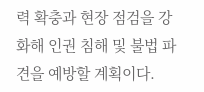력 확충과 현장 점검을 강화해 인권 침해 및 불법 파견을 예방할 계획이다.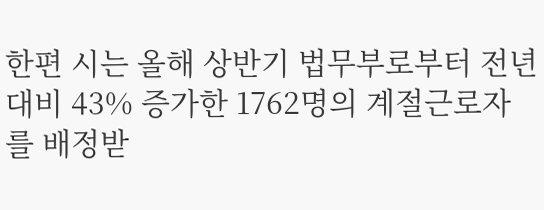한편 시는 올해 상반기 법무부로부터 전년 대비 43% 증가한 1762명의 계절근로자를 배정받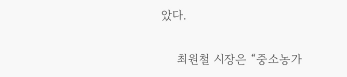았다.

    최원철 시장은 “중소농가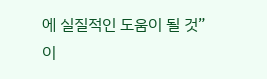에 실질적인 도움이 될 것”이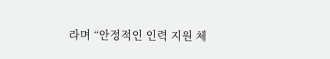라며 “안정적인 인력 지원 체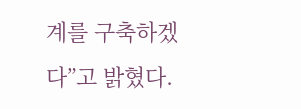계를 구축하겠다”고 밝혔다.